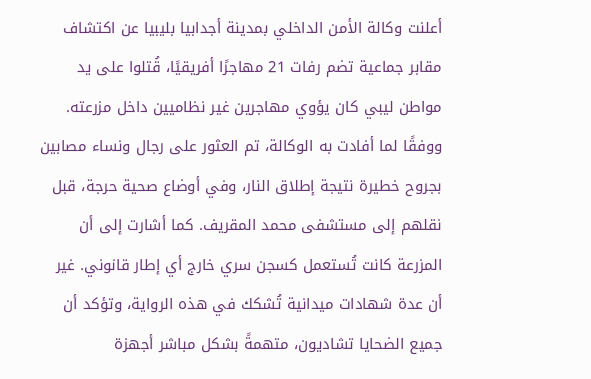أعلنت وكالة الأمن الداخلي بمدينة أجدابيا بليبيا عن اكتشاف مقابر جماعية تضم رفات 21 مهاجرًا أفريقيًا، قُتلوا على يد مواطن ليبي كان يؤوي مهاجرين غير نظاميين داخل مزرعته. ووفقًا لما أفادت به الوكالة، تم العثور على رجال ونساء مصابين بجروح خطيرة نتيجة إطلاق النار، وفي أوضاع صحية حرجة، قبل نقلهم إلى مستشفى محمد المقريف. كما أشارت إلى أن المزرعة كانت تُستعمل كسجن سري خارج أي إطار قانوني. غير أن عدة شهادات ميدانية تُشكك في هذه الرواية، وتؤكد أن جميع الضحايا تشاديون، متهمةً بشكل مباشر أجهزة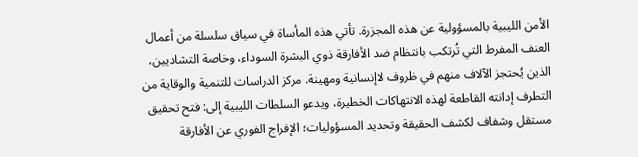الأمن الليبية بالمسؤولية عن هذه المجزرة. تأتي هذه المأساة في سياق سلسلة من أعمال العنف المفرط التي تُرتكب بانتظام ضد الأفارقة ذوي البشرة السوداء، وخاصة التشاديين، الذين يُحتجز الآلاف منهم في ظروف لاإنسانية ومهينة. مركز الدراسات للتنمية والوقاية من التطرف إدانته القاطعة لهذه الانتهاكات الخطيرة، ويدعو السلطات الليبية إلى: فتح تحقيق مستقل وشفاف لكشف الحقيقة وتحديد المسؤوليات؛ الإفراج الفوري عن الأفارقة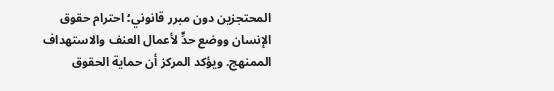المحتجزين دون مبرر قانوني؛ احترام حقوق الإنسان ووضع حدٍّ لأعمال العنف والاستهداف الممنهج. ويؤكد المركز أن حماية الحقوق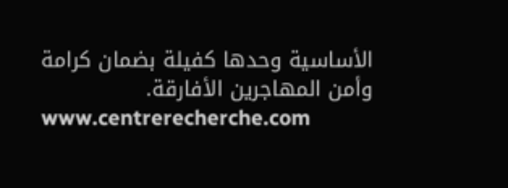الأساسية وحدها كفيلة بضمان كرامة وأمن المهاجرين الأفارقة.
www.centrerecherche.com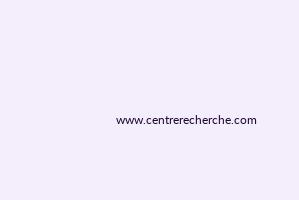www.centrerecherche.com